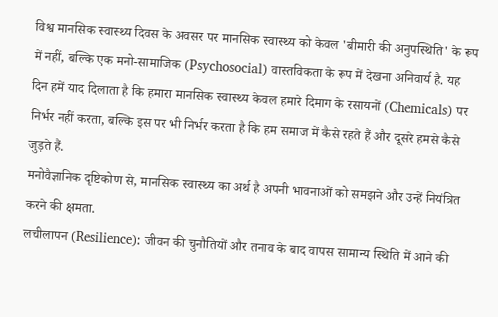विश्व मानसिक स्वास्थ्य दिवस के अवसर पर मानसिक स्वास्थ्य को केवल 'बीमारी की अनुपस्थिति' के रूप में नहीं, बल्कि एक मनो-सामाजिक (Psychosocial) वास्तविकता के रूप में देखना अनिवार्य है. यह दिन हमें याद दिलाता है कि हमारा मानसिक स्वास्थ्य केवल हमारे दिमाग के रसायनों (Chemicals) पर निर्भर नहीं करता, बल्कि इस पर भी निर्भर करता है कि हम समाज में कैसे रहते हैं और दूसरे हमसे कैसे जुड़ते हैं.
मनोवैज्ञानिक दृष्टिकोण से, मानसिक स्वास्थ्य का अर्थ है अपनी भावनाओं को समझने और उन्हें नियंत्रित करने की क्षमता.
लचीलापन (Resilience): जीवन की चुनौतियों और तनाव के बाद वापस सामान्य स्थिति में आने की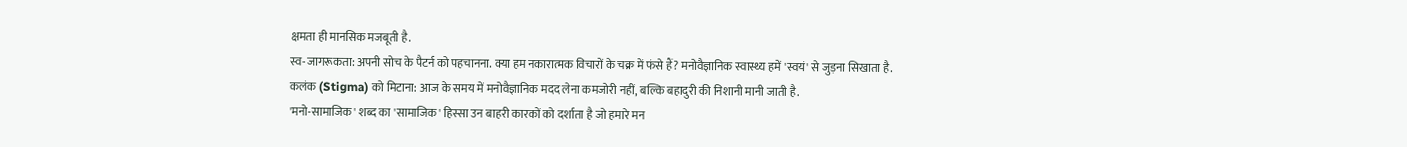क्षमता ही मानसिक मजबूती है.
स्व-जागरूकता: अपनी सोच के पैटर्न को पहचानना. क्या हम नकारात्मक विचारों के चक्र में फंसे हैं? मनोवैज्ञानिक स्वास्थ्य हमें 'स्वयं' से जुड़ना सिखाता है.
कलंक (Stigma) को मिटाना: आज के समय में मनोवैज्ञानिक मदद लेना कमजोरी नहीं, बल्कि बहादुरी की निशानी मानी जाती है.
'मनो-सामाजिक' शब्द का 'सामाजिक' हिस्सा उन बाहरी कारकों को दर्शाता है जो हमारे मन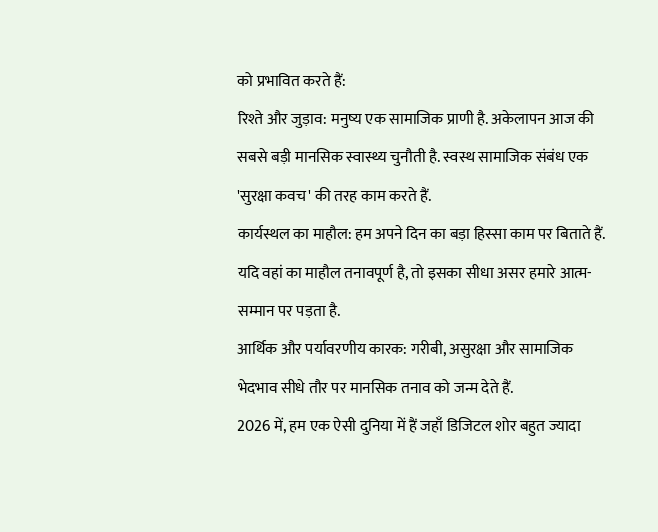को प्रभावित करते हैं:
रिश्ते और जुड़ाव: मनुष्य एक सामाजिक प्राणी है. अकेलापन आज की सबसे बड़ी मानसिक स्वास्थ्य चुनौती है. स्वस्थ सामाजिक संबंध एक 'सुरक्षा कवच' की तरह काम करते हैं.
कार्यस्थल का माहौल: हम अपने दिन का बड़ा हिस्सा काम पर बिताते हैं. यदि वहां का माहौल तनावपूर्ण है, तो इसका सीधा असर हमारे आत्म-सम्मान पर पड़ता है.
आर्थिक और पर्यावरणीय कारक: गरीबी, असुरक्षा और सामाजिक भेदभाव सीधे तौर पर मानसिक तनाव को जन्म देते हैं.
2026 में, हम एक ऐसी दुनिया में हैं जहाँ डिजिटल शोर बहुत ज्यादा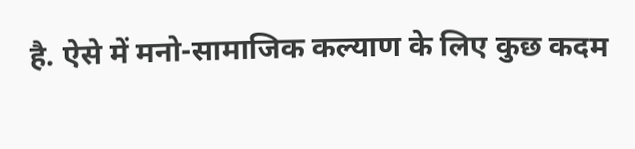है. ऐसे में मनो-सामाजिक कल्याण के लिए कुछ कदम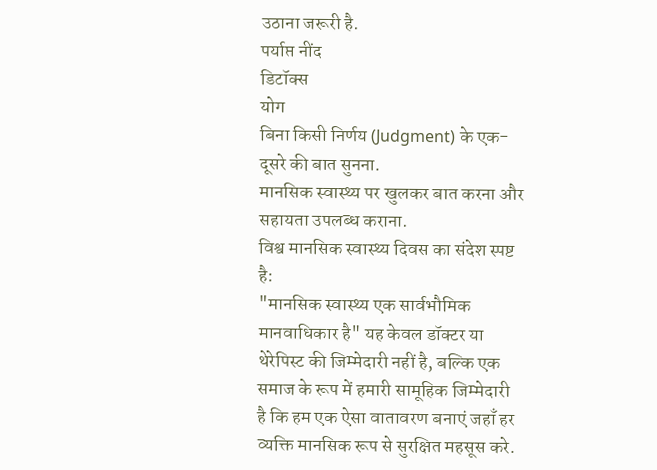उठाना जरूरी है.
पर्याप्त नींद
डिटॉक्स
योग
बिना किसी निर्णय (Judgment) के एक-दूसरे की बात सुनना.
मानसिक स्वास्थ्य पर खुलकर बात करना और सहायता उपलब्ध कराना.
विश्व मानसिक स्वास्थ्य दिवस का संदेश स्पष्ट है:
"मानसिक स्वास्थ्य एक सार्वभौमिक मानवाधिकार है" यह केवल डॉक्टर या थेरेपिस्ट की जिम्मेदारी नहीं है, बल्कि एक समाज के रूप में हमारी सामूहिक जिम्मेदारी है कि हम एक ऐसा वातावरण बनाएं जहाँ हर व्यक्ति मानसिक रूप से सुरक्षित महसूस करे.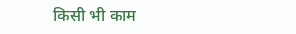किसी भी काम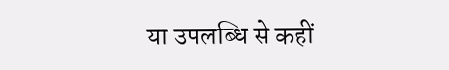या उपलब्धि से कहीं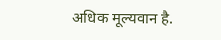अधिक मूल्यवान है.